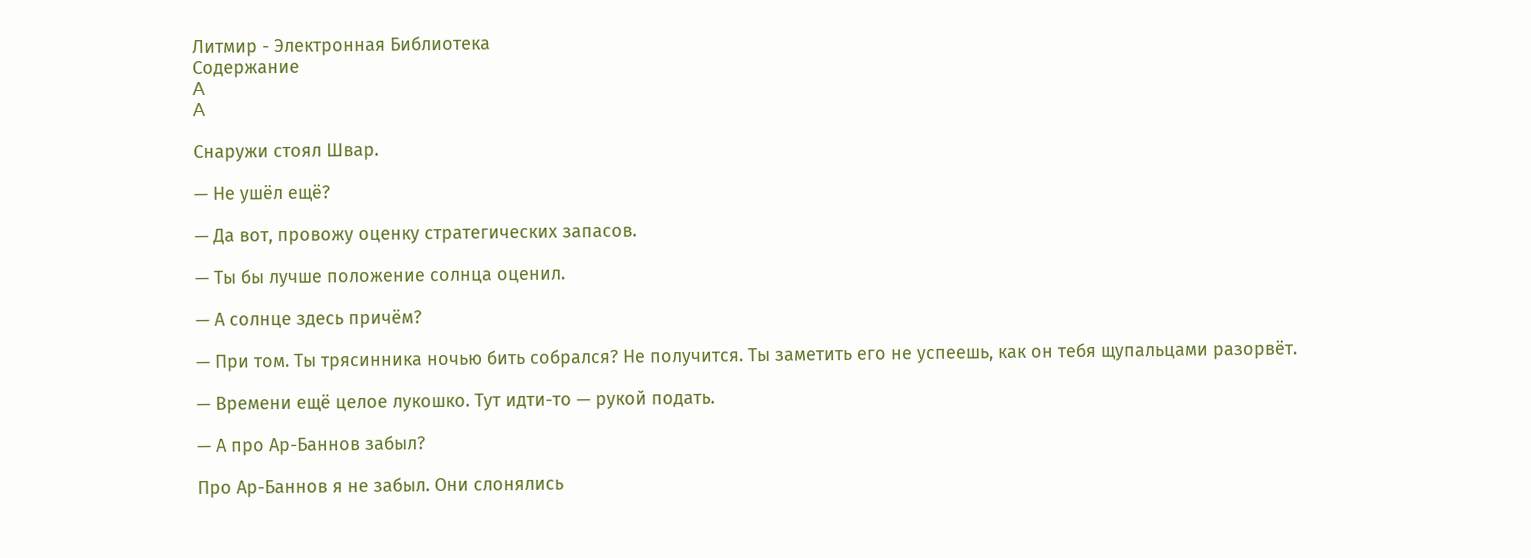Литмир - Электронная Библиотека
Содержание
A
A

Снаружи стоял Швар.

— Не ушёл ещё?

— Да вот, провожу оценку стратегических запасов.

— Ты бы лучше положение солнца оценил.

— А солнце здесь причём?

— При том. Ты трясинника ночью бить собрался? Не получится. Ты заметить его не успеешь, как он тебя щупальцами разорвёт.

— Времени ещё целое лукошко. Тут идти-то — рукой подать.

— А про Ар-Баннов забыл?

Про Ар-Баннов я не забыл. Они слонялись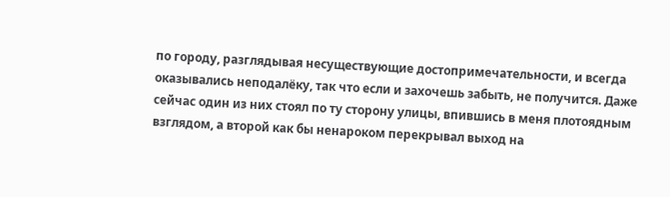по городу, разглядывая несуществующие достопримечательности, и всегда оказывались неподалёку, так что если и захочешь забыть, не получится. Даже сейчас один из них стоял по ту сторону улицы, впившись в меня плотоядным взглядом, а второй как бы ненароком перекрывал выход на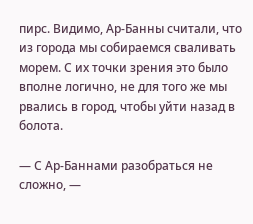пирс. Видимо, Ар-Банны считали, что из города мы собираемся сваливать морем. С их точки зрения это было вполне логично, не для того же мы рвались в город, чтобы уйти назад в болота.

— С Ар-Баннами разобраться не сложно, —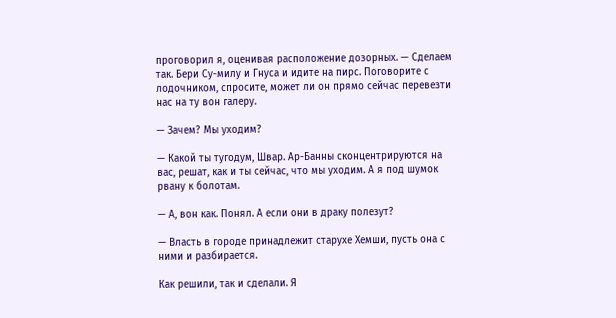проговорил я, оценивая расположение дозорных. — Сделаем так. Бери Су-милу и Гнуса и идите на пирс. Поговорите с лодочником, спросите, может ли он прямо сейчас перевезти нас на ту вон галеру.

— Зачем? Мы уходим?

— Какой ты тугодум, Швар. Ар-Банны сконцентрируются на вас, решат, как и ты сейчас, что мы уходим. А я под шумок рвану к болотам.

— А, вон как. Понял. А если они в драку полезут?

— Власть в городе принадлежит старухе Хемши, пусть она с ними и разбирается.

Как решили, так и сделали. Я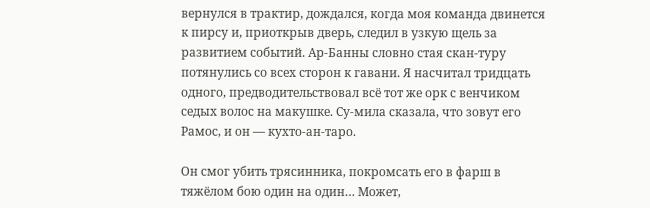вернулся в трактир, дождался, когда моя команда двинется к пирсу и, приоткрыв дверь, следил в узкую щель за развитием событий. Ар-Банны словно стая скан-туру потянулись со всех сторон к гавани. Я насчитал тридцать одного, предводительствовал всё тот же орк с венчиком седых волос на макушке. Су-мила сказала, что зовут его Рамос, и он — кухто-ан-таро.

Он смог убить трясинника, покромсать его в фарш в тяжёлом бою один на один… Может,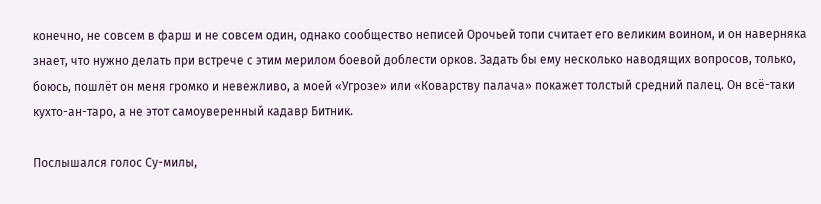конечно, не совсем в фарш и не совсем один, однако сообщество неписей Орочьей топи считает его великим воином, и он наверняка знает, что нужно делать при встрече с этим мерилом боевой доблести орков. Задать бы ему несколько наводящих вопросов, только, боюсь, пошлёт он меня громко и невежливо, а моей «Угрозе» или «Коварству палача» покажет толстый средний палец. Он всё-таки кухто-ан-таро, а не этот самоуверенный кадавр Битник.

Послышался голос Су-милы,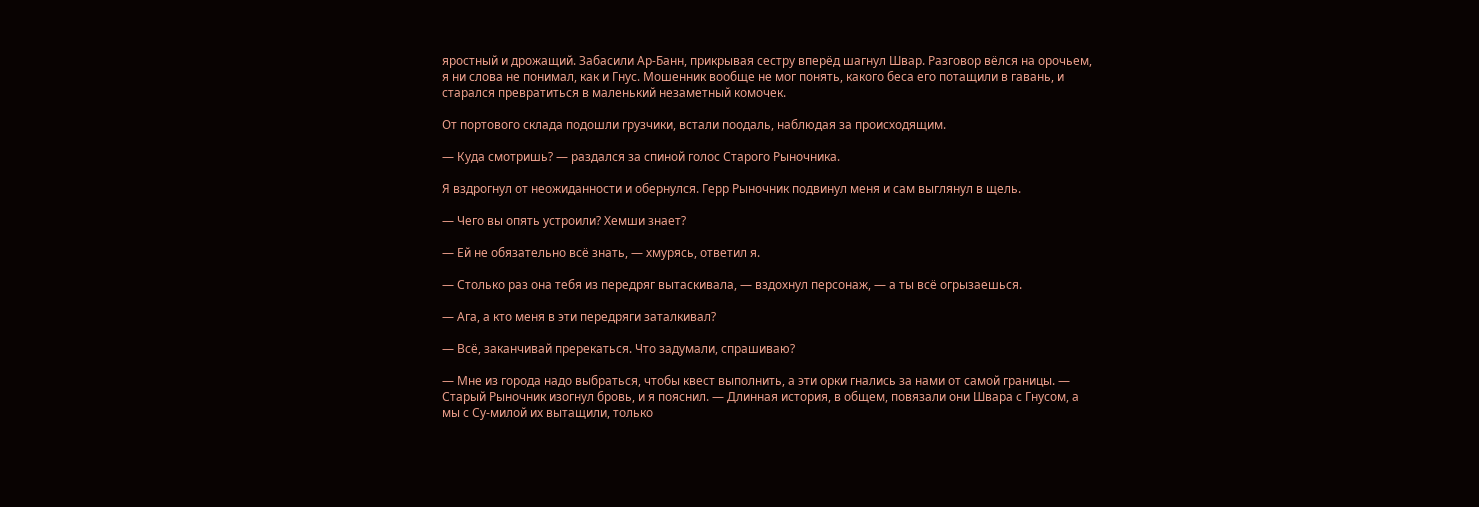яростный и дрожащий. Забасили Ар-Банн, прикрывая сестру вперёд шагнул Швар. Разговор вёлся на орочьем, я ни слова не понимал, как и Гнус. Мошенник вообще не мог понять, какого беса его потащили в гавань, и старался превратиться в маленький незаметный комочек.

От портового склада подошли грузчики, встали поодаль, наблюдая за происходящим.

— Куда смотришь? — раздался за спиной голос Старого Рыночника.

Я вздрогнул от неожиданности и обернулся. Герр Рыночник подвинул меня и сам выглянул в щель.

— Чего вы опять устроили? Хемши знает?

— Ей не обязательно всё знать, — хмурясь, ответил я.

— Столько раз она тебя из передряг вытаскивала, — вздохнул персонаж, — а ты всё огрызаешься.

— Ага, а кто меня в эти передряги заталкивал?

— Всё, заканчивай пререкаться. Что задумали, спрашиваю?

— Мне из города надо выбраться, чтобы квест выполнить, а эти орки гнались за нами от самой границы. — Старый Рыночник изогнул бровь, и я пояснил. — Длинная история, в общем, повязали они Швара с Гнусом, а мы с Су-милой их вытащили, только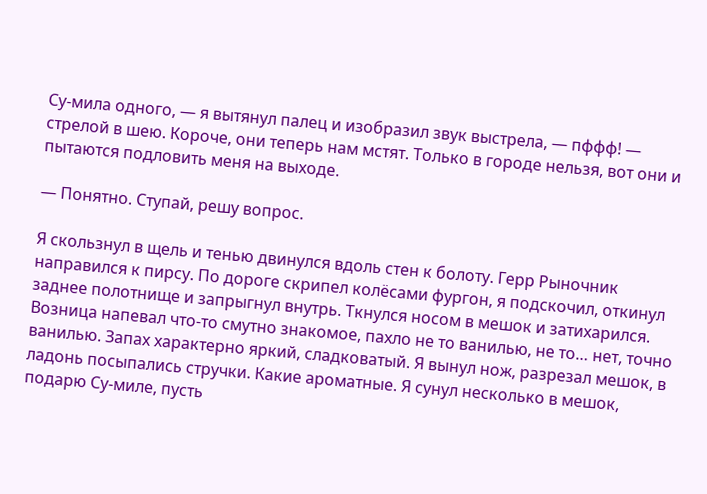Су-мила одного, — я вытянул палец и изобразил звук выстрела, — пффф! — стрелой в шею. Короче, они теперь нам мстят. Только в городе нельзя, вот они и пытаются подловить меня на выходе.

— Понятно. Ступай, решу вопрос.

Я скользнул в щель и тенью двинулся вдоль стен к болоту. Герр Рыночник направился к пирсу. По дороге скрипел колёсами фургон, я подскочил, откинул заднее полотнище и запрыгнул внутрь. Ткнулся носом в мешок и затихарился. Возница напевал что-то смутно знакомое, пахло не то ванилью, не то… нет, точно ванилью. Запах характерно яркий, сладковатый. Я вынул нож, разрезал мешок, в ладонь посыпались стручки. Какие ароматные. Я сунул несколько в мешок, подарю Су-миле, пусть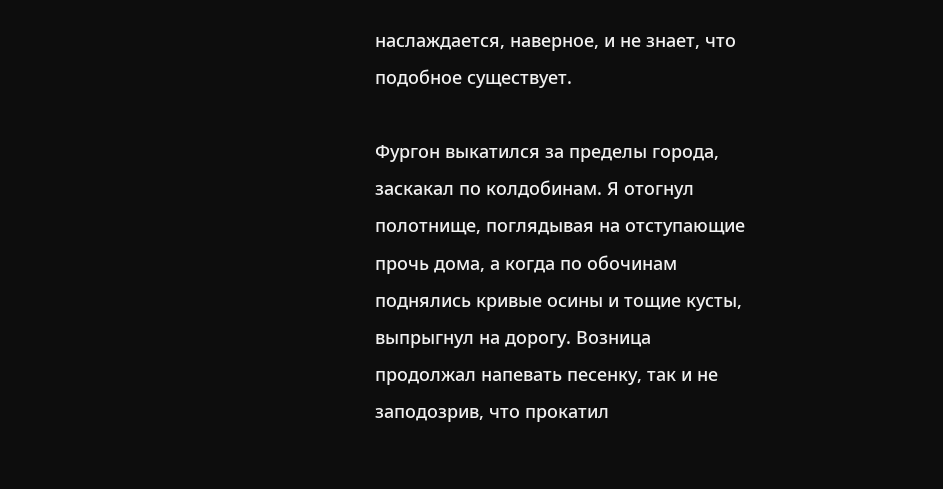наслаждается, наверное, и не знает, что подобное существует.

Фургон выкатился за пределы города, заскакал по колдобинам. Я отогнул полотнище, поглядывая на отступающие прочь дома, а когда по обочинам поднялись кривые осины и тощие кусты, выпрыгнул на дорогу. Возница продолжал напевать песенку, так и не заподозрив, что прокатил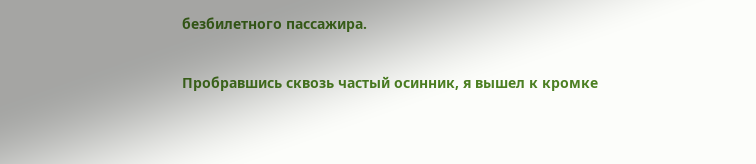безбилетного пассажира.

Пробравшись сквозь частый осинник, я вышел к кромке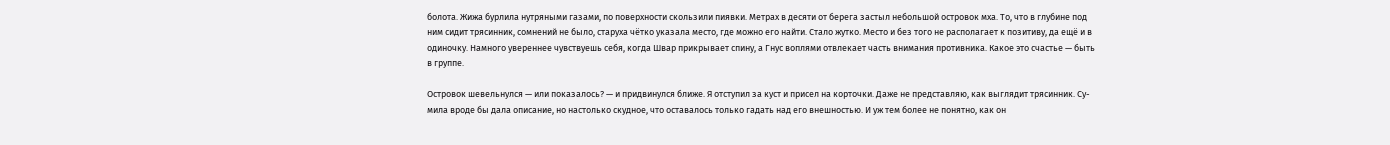болота. Жижа бурлила нутряными газами, по поверхности скользили пиявки. Метрах в десяти от берега застыл небольшой островок мха. То, что в глубине под ним сидит трясинник, сомнений не было, старуха чётко указала место, где можно его найти. Стало жутко. Место и без того не располагает к позитиву, да ещё и в одиночку. Намного увереннее чувствуешь себя, когда Швар прикрывает спину, а Гнус воплями отвлекает часть внимания противника. Какое это счастье — быть в группе.

Островок шевельнулся — или показалось? — и придвинулся ближе. Я отступил за куст и присел на корточки. Даже не представляю, как выглядит трясинник. Су-мила вроде бы дала описание, но настолько скудное, что оставалось только гадать над его внешностью. И уж тем более не понятно, как он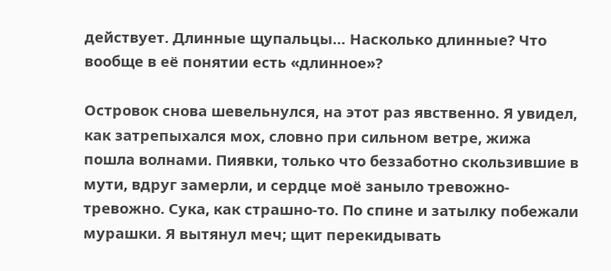действует. Длинные щупальцы… Насколько длинные? Что вообще в её понятии есть «длинное»?

Островок снова шевельнулся, на этот раз явственно. Я увидел, как затрепыхался мох, словно при сильном ветре, жижа пошла волнами. Пиявки, только что беззаботно скользившие в мути, вдруг замерли, и сердце моё заныло тревожно-тревожно. Сука, как страшно-то. По спине и затылку побежали мурашки. Я вытянул меч; щит перекидывать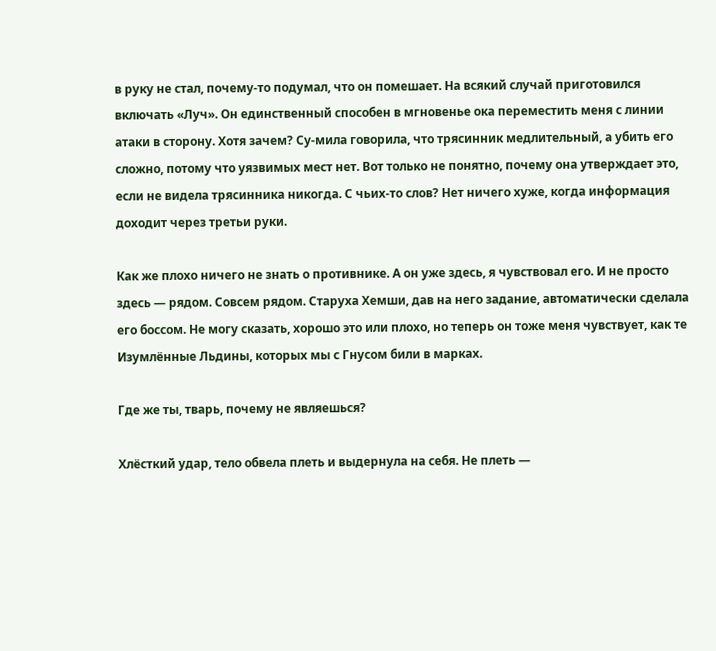в руку не стал, почему-то подумал, что он помешает. На всякий случай приготовился включать «Луч». Он единственный способен в мгновенье ока переместить меня с линии атаки в сторону. Хотя зачем? Су-мила говорила, что трясинник медлительный, а убить его сложно, потому что уязвимых мест нет. Вот только не понятно, почему она утверждает это, если не видела трясинника никогда. С чьих-то слов? Нет ничего хуже, когда информация доходит через третьи руки.

Как же плохо ничего не знать о противнике. А он уже здесь, я чувствовал его. И не просто здесь — рядом. Совсем рядом. Старуха Хемши, дав на него задание, автоматически сделала его боссом. Не могу сказать, хорошо это или плохо, но теперь он тоже меня чувствует, как те Изумлённые Льдины, которых мы с Гнусом били в марках.

Где же ты, тварь, почему не являешься?

Хлёсткий удар, тело обвела плеть и выдернула на себя. Не плеть —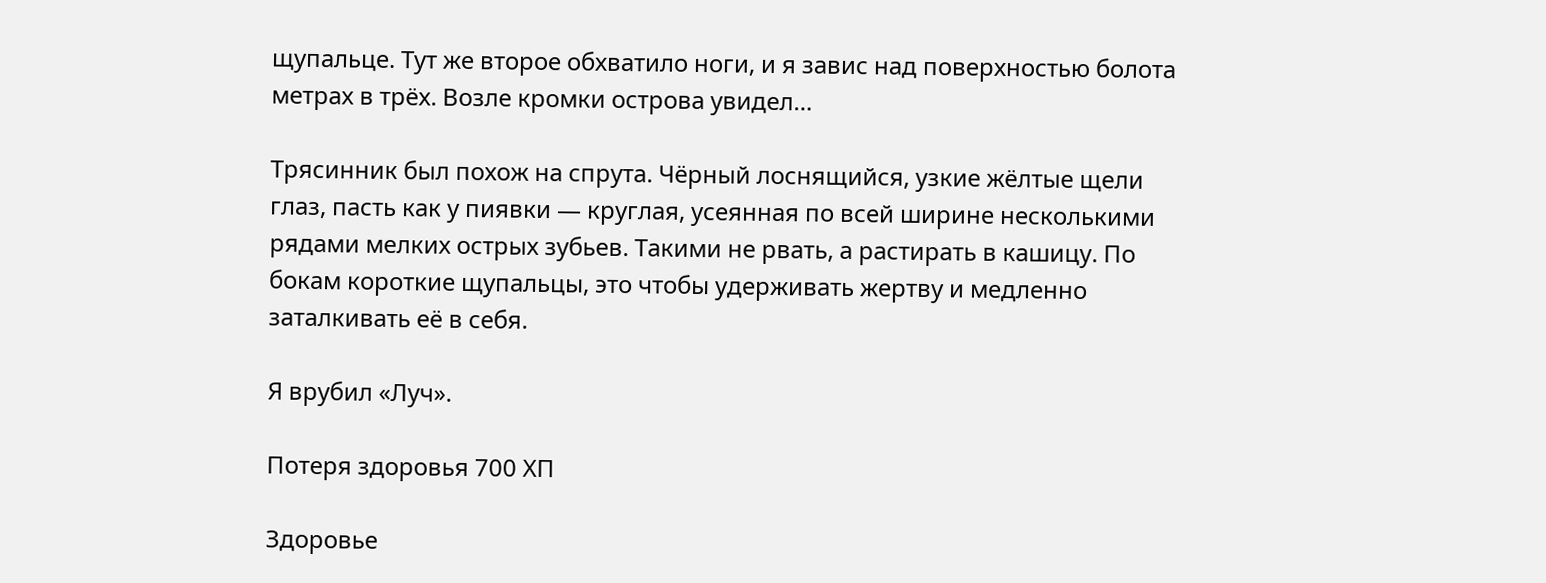щупальце. Тут же второе обхватило ноги, и я завис над поверхностью болота метрах в трёх. Возле кромки острова увидел…

Трясинник был похож на спрута. Чёрный лоснящийся, узкие жёлтые щели глаз, пасть как у пиявки — круглая, усеянная по всей ширине несколькими рядами мелких острых зубьев. Такими не рвать, а растирать в кашицу. По бокам короткие щупальцы, это чтобы удерживать жертву и медленно заталкивать её в себя.

Я врубил «Луч».

Потеря здоровья 700 ХП

Здоровье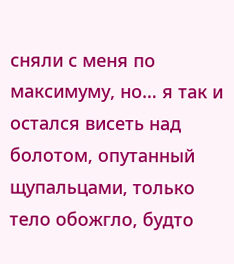сняли с меня по максимуму, но… я так и остался висеть над болотом, опутанный щупальцами, только тело обожгло, будто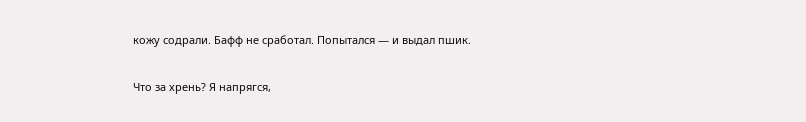кожу содрали. Бафф не сработал. Попытался — и выдал пшик.

Что за хрень? Я напрягся,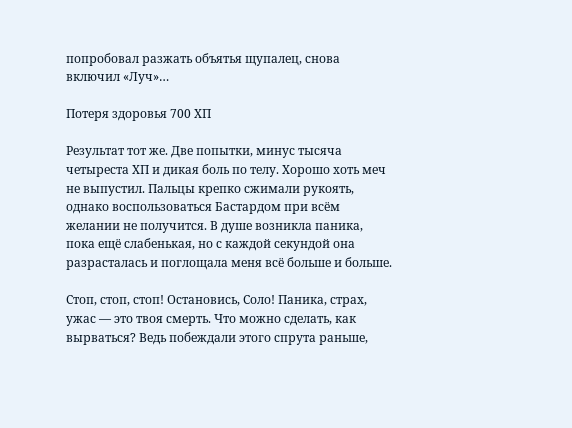попробовал разжать объятья щупалец, снова включил «Луч»…

Потеря здоровья 700 ХП

Результат тот же. Две попытки, минус тысяча четыреста ХП и дикая боль по телу. Хорошо хоть меч не выпустил. Пальцы крепко сжимали рукоять, однако воспользоваться Бастардом при всём желании не получится. В душе возникла паника, пока ещё слабенькая, но с каждой секундой она разрасталась и поглощала меня всё больше и больше.

Стоп, стоп, стоп! Остановись, Соло! Паника, страх, ужас — это твоя смерть. Что можно сделать, как вырваться? Ведь побеждали этого спрута раньше,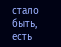стало быть, есть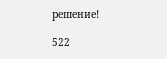решение!

522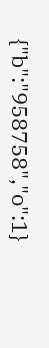{"b":"958758","o":1}